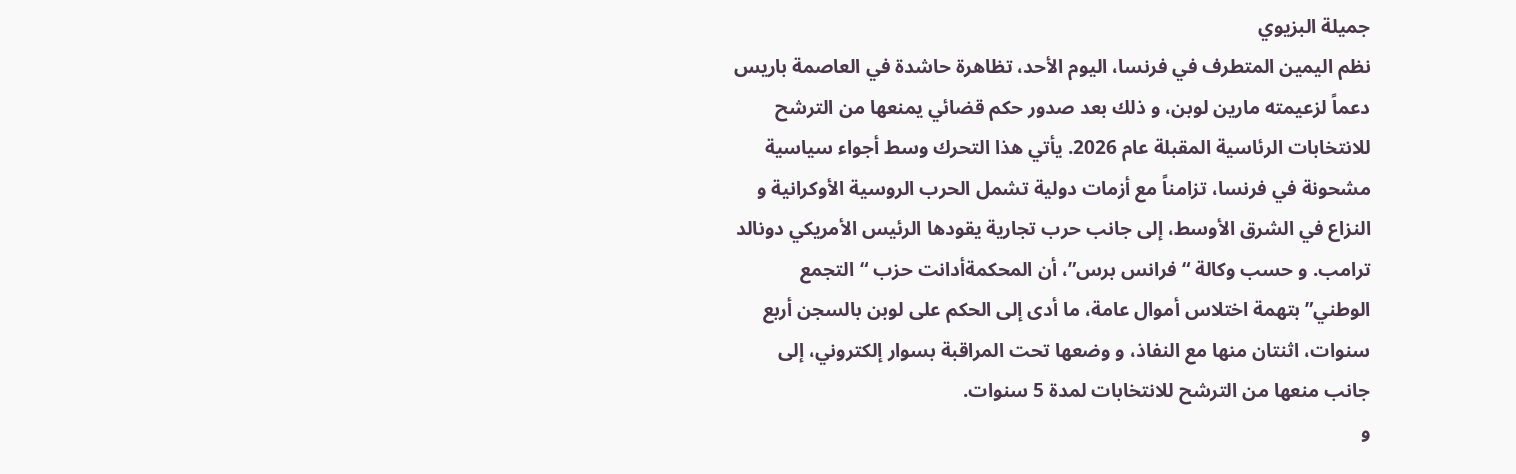جميلة البزيوي
نظم اليمين المتطرف في فرنسا، اليوم الأحد، تظاهرة حاشدة في العاصمة باريس دعماً لزعيمته مارين لوبن، و ذلك بعد صدور حكم قضائي يمنعها من الترشح للانتخابات الرئاسية المقبلة عام 2026. يأتي هذا التحرك وسط أجواء سياسية مشحونة في فرنسا، تزامناً مع أزمات دولية تشمل الحرب الروسية الأوكرانية و النزاع في الشرق الأوسط، إلى جانب حرب تجارية يقودها الرئيس الأمريكي دونالد ترامب. و حسب وكالة “فرانس برس”، أن المحكمةأدانت حزب “التجمع الوطني” بتهمة اختلاس أموال عامة، ما أدى إلى الحكم على لوبن بالسجن أربع سنوات، اثنتان منها مع النفاذ، و وضعها تحت المراقبة بسوار إلكتروني، إلى جانب منعها من الترشح للانتخابات لمدة 5 سنوات.
و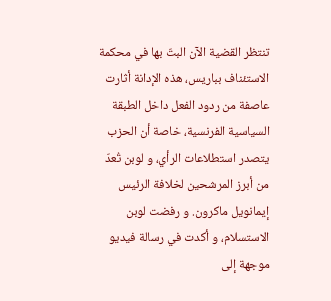تنتظر القضية الآن البتّ بها في محكمة الاستئناف بباريس، هذه الإدانة أثارت عاصفة من ردود الفعل داخل الطبقة السياسية الفرنسية، خاصة أن الحزب يتصدر استطلاعات الرأي، و لوبن تُعدّ من أبرز المرشحين لخلافة الرئيس إيمانويل ماكرون. و رفضت لوبن الاستسلام، و أكدت في رسالة فيديو موجهة إلى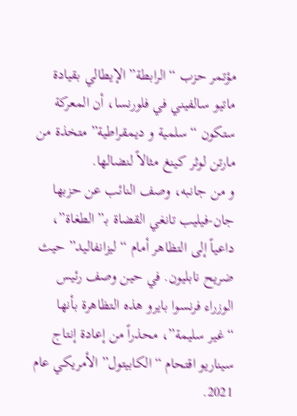مؤتمر حزب “الرابطة” الإيطالي بقيادة ماتيو سالفيني في فلورنسا، أن المعركة ستكون “سلمية و ديمقراطية” متخذة من مارتن لوثر كينغ مثالاً لنضالها.
و من جانبه، وصف النائب عن حزبها جان-فيليب تانغي القضاة بـ”الطغاة”، داعياً إلى التظاهر أمام “ليزانفاليد” حيث ضريح نابليون. في حين وصف رئيس الوزراء فرنسوا بايرو هذه التظاهرة بأنها “غير سليمة”، محذراً من إعادة إنتاج سيناريو اقتحام “الكابيتول” الأمريكي عام 2021.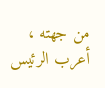من جهته ، أعرب الرئيس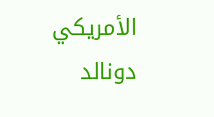الأمريكي دونالد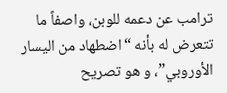ترامب عن دعمه للوبن، واصفاً ما تتعرض له بأنه “اضطهاد من اليسار الأوروبي”، و هو تصريح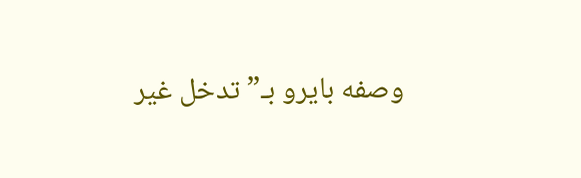وصفه بايرو بـ”تدخل غير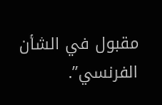مقبول في الشأن الفرنسي”.